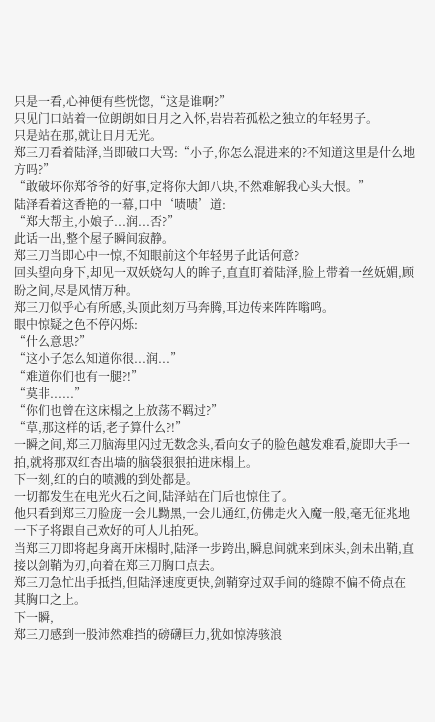只是一看,心神便有些恍惚,“这是谁啊?”
只见门口站着一位朗朗如日月之入怀,岩岩若孤松之独立的年轻男子。
只是站在那,就让日月无光。
郑三刀看着陆泽,当即破口大骂:“小子,你怎么混进来的?不知道这里是什么地方吗?”
“敢破坏你郑爷爷的好事,定将你大卸八块,不然难解我心头大恨。”
陆泽看着这香艳的一幕,口中‘啧啧’道:
“郑大帮主,小娘子...润...否?”
此话一出,整个屋子瞬间寂静。
郑三刀当即心中一惊,不知眼前这个年轻男子此话何意?
回头望向身下,却见一双妖娆勾人的眸子,直直盯着陆泽,脸上带着一丝妩媚,顾盼之间,尽是风情万种。
郑三刀似乎心有所感,头顶此刻万马奔腾,耳边传来阵阵嗡鸣。
眼中惊疑之色不停闪烁:
“什么意思?”
“这小子怎么知道你很...润...”
“难道你们也有一腿?!”
“莫非......”
“你们也曾在这床榻之上放荡不羁过?”
“草,那这样的话,老子算什么?!”
一瞬之间,郑三刀脑海里闪过无数念头,看向女子的脸色越发难看,旋即大手一拍,就将那双红杏出墙的脑袋狠狠拍进床榻上。
下一刻,红的白的喷溅的到处都是。
一切都发生在电光火石之间,陆泽站在门后也惊住了。
他只看到郑三刀脸庞一会儿黝黑,一会儿通红,仿佛走火入魔一般,毫无征兆地一下子将跟自己欢好的可人儿拍死。
当郑三刀即将起身离开床榻时,陆泽一步跨出,瞬息间就来到床头,剑未出鞘,直接以剑鞘为刃,向着在郑三刀胸口点去。
郑三刀急忙出手抵挡,但陆泽速度更快,剑鞘穿过双手间的缝隙不偏不倚点在其胸口之上。
下一瞬,
郑三刀感到一股沛然难挡的磅礴巨力,犹如惊涛骇浪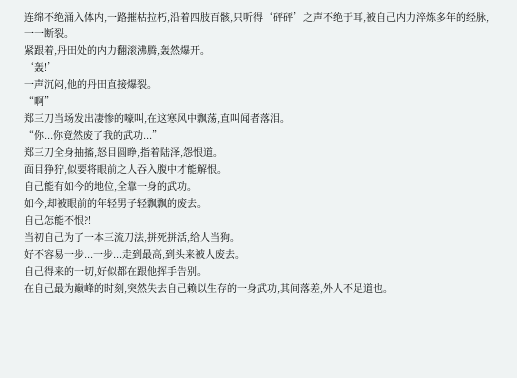连绵不绝涌入体内,一路摧枯拉朽,沿着四肢百骸,只听得‘砰砰’之声不绝于耳,被自己内力淬炼多年的经脉,一一断裂。
紧跟着,丹田处的内力翻滚沸腾,轰然爆开。
‘轰!’
一声沉闷,他的丹田直接爆裂。
“啊”
郑三刀当场发出凄惨的嚎叫,在这寒风中飘荡,直叫闻者落泪。
“你...你竟然废了我的武功...”
郑三刀全身抽搐,怒目圆睁,指着陆泽,怨恨道。
面目狰狞,似要将眼前之人吞入腹中才能解恨。
自己能有如今的地位,全靠一身的武功。
如今,却被眼前的年轻男子轻飘飘的废去。
自己怎能不恨?!
当初自己为了一本三流刀法,拼死拼活,给人当狗。
好不容易一步...一步...走到最高,到头来被人废去。
自己得来的一切,好似都在跟他挥手告别。
在自己最为巅峰的时刻,突然失去自己赖以生存的一身武功,其间落差,外人不足道也。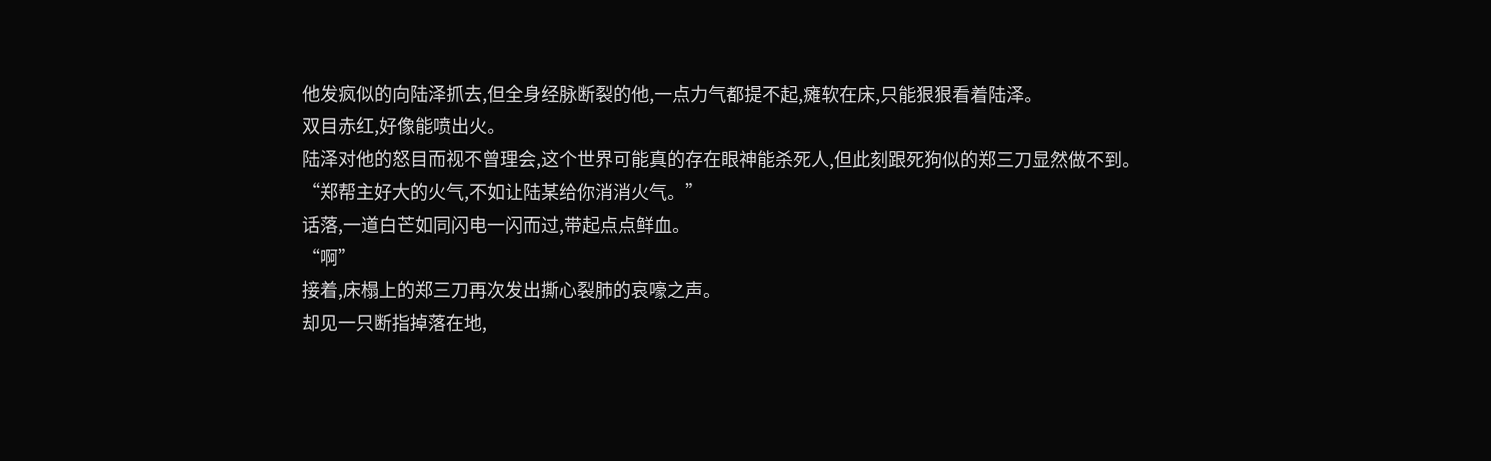他发疯似的向陆泽抓去,但全身经脉断裂的他,一点力气都提不起,瘫软在床,只能狠狠看着陆泽。
双目赤红,好像能喷出火。
陆泽对他的怒目而视不曾理会,这个世界可能真的存在眼神能杀死人,但此刻跟死狗似的郑三刀显然做不到。
“郑帮主好大的火气,不如让陆某给你消消火气。”
话落,一道白芒如同闪电一闪而过,带起点点鲜血。
“啊”
接着,床榻上的郑三刀再次发出撕心裂肺的哀嚎之声。
却见一只断指掉落在地,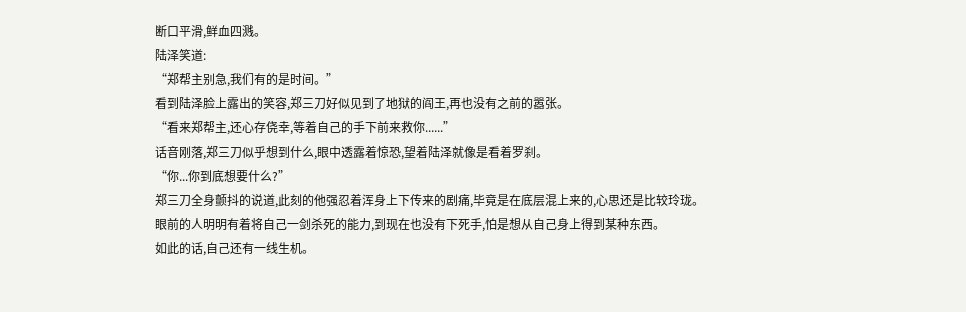断口平滑,鲜血四溅。
陆泽笑道:
“郑帮主别急,我们有的是时间。”
看到陆泽脸上露出的笑容,郑三刀好似见到了地狱的阎王,再也没有之前的嚣张。
“看来郑帮主,还心存侥幸,等着自己的手下前来救你......”
话音刚落,郑三刀似乎想到什么,眼中透露着惊恐,望着陆泽就像是看着罗刹。
“你...你到底想要什么?”
郑三刀全身颤抖的说道,此刻的他强忍着浑身上下传来的剧痛,毕竟是在底层混上来的,心思还是比较玲珑。
眼前的人明明有着将自己一剑杀死的能力,到现在也没有下死手,怕是想从自己身上得到某种东西。
如此的话,自己还有一线生机。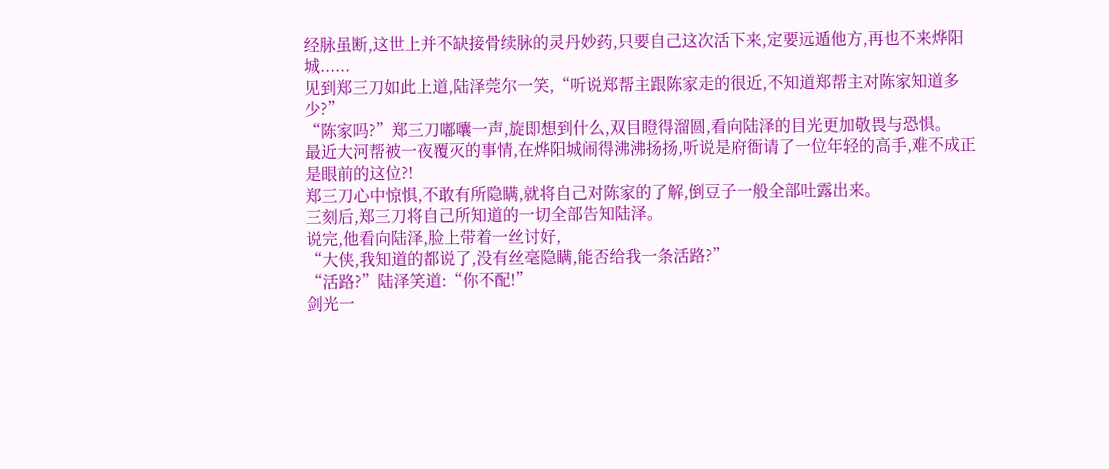经脉虽断,这世上并不缺接骨续脉的灵丹妙药,只要自己这次活下来,定要远遁他方,再也不来烨阳城......
见到郑三刀如此上道,陆泽莞尔一笑,“听说郑帮主跟陈家走的很近,不知道郑帮主对陈家知道多少?”
“陈家吗?”郑三刀嘟囔一声,旋即想到什么,双目瞪得溜圆,看向陆泽的目光更加敬畏与恐惧。
最近大河帮被一夜覆灭的事情,在烨阳城闹得沸沸扬扬,听说是府衙请了一位年轻的高手,难不成正是眼前的这位?!
郑三刀心中惊惧,不敢有所隐瞒,就将自己对陈家的了解,倒豆子一般全部吐露出来。
三刻后,郑三刀将自己所知道的一切全部告知陆泽。
说完,他看向陆泽,脸上带着一丝讨好,
“大侠,我知道的都说了,没有丝毫隐瞒,能否给我一条活路?”
“活路?”陆泽笑道:“你不配!”
剑光一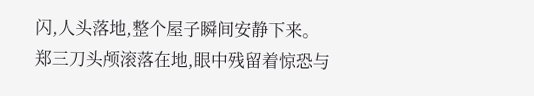闪,人头落地,整个屋子瞬间安静下来。
郑三刀头颅滚落在地,眼中残留着惊恐与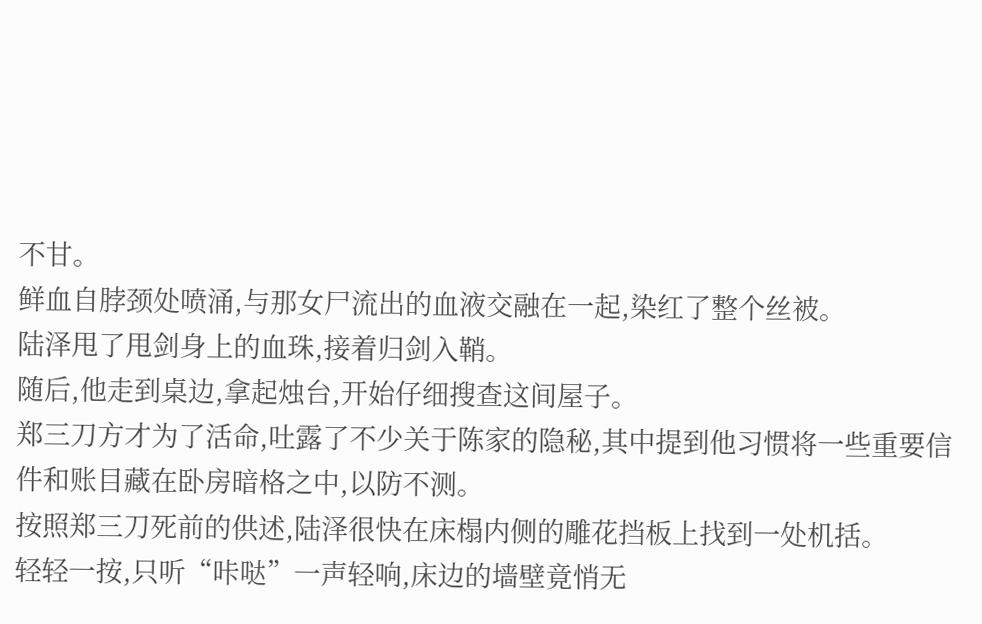不甘。
鲜血自脖颈处喷涌,与那女尸流出的血液交融在一起,染红了整个丝被。
陆泽甩了甩剑身上的血珠,接着归剑入鞘。
随后,他走到桌边,拿起烛台,开始仔细搜查这间屋子。
郑三刀方才为了活命,吐露了不少关于陈家的隐秘,其中提到他习惯将一些重要信件和账目藏在卧房暗格之中,以防不测。
按照郑三刀死前的供述,陆泽很快在床榻内侧的雕花挡板上找到一处机括。
轻轻一按,只听“咔哒”一声轻响,床边的墙壁竟悄无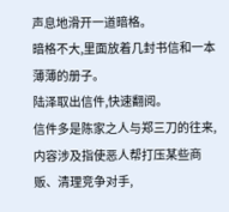声息地滑开一道暗格。
暗格不大,里面放着几封书信和一本薄薄的册子。
陆泽取出信件,快速翻阅。
信件多是陈家之人与郑三刀的往来,内容涉及指使恶人帮打压某些商贩、清理竞争对手,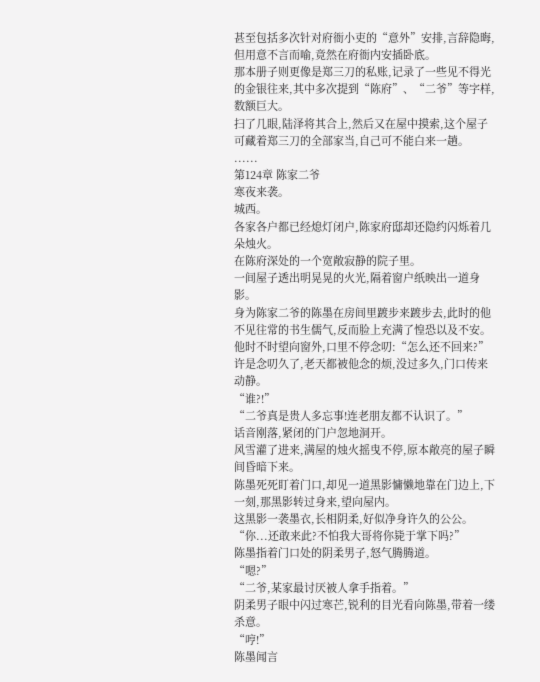甚至包括多次针对府衙小吏的“意外”安排,言辞隐晦,但用意不言而喻,竟然在府衙内安插卧底。
那本册子则更像是郑三刀的私账,记录了一些见不得光的金银往来,其中多次提到“陈府”、“二爷”等字样,数额巨大。
扫了几眼,陆泽将其合上,然后又在屋中摸索,这个屋子可藏着郑三刀的全部家当,自己可不能白来一趟。
......
第124章 陈家二爷
寒夜来袭。
城西。
各家各户都已经熄灯闭户,陈家府邸却还隐约闪烁着几朵烛火。
在陈府深处的一个宽敞寂静的院子里。
一间屋子透出明晃晃的火光,隔着窗户纸映出一道身影。
身为陈家二爷的陈墨在房间里踱步来踱步去,此时的他不见往常的书生儒气,反而脸上充满了惶恐以及不安。
他时不时望向窗外,口里不停念叨:“怎么还不回来?”
许是念叨久了,老天都被他念的烦,没过多久,门口传来动静。
“谁?!”
“二爷真是贵人多忘事!连老朋友都不认识了。”
话音刚落,紧闭的门户忽地洞开。
风雪灌了进来,满屋的烛火摇曳不停,原本敞亮的屋子瞬间昏暗下来。
陈墨死死盯着门口,却见一道黑影慵懒地靠在门边上,下一刻,那黑影转过身来,望向屋内。
这黑影一袭墨衣,长相阴柔,好似净身许久的公公。
“你...还敢来此?不怕我大哥将你毙于掌下吗?”
陈墨指着门口处的阴柔男子,怒气腾腾道。
“嗯?”
“二爷,某家最讨厌被人拿手指着。”
阴柔男子眼中闪过寒芒,锐利的目光看向陈墨,带着一缕杀意。
“哼!”
陈墨闻言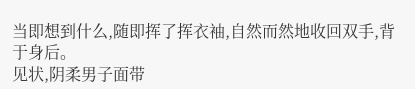当即想到什么,随即挥了挥衣袖,自然而然地收回双手,背于身后。
见状,阴柔男子面带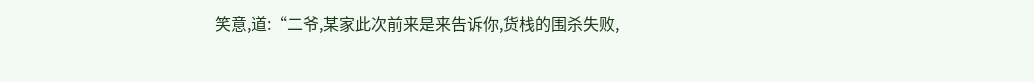笑意,道:“二爷,某家此次前来是来告诉你,货栈的围杀失败,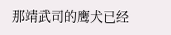那靖武司的鹰犬已经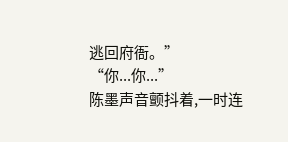逃回府衙。”
“你...你...”
陈墨声音颤抖着,一时连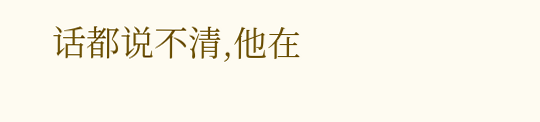话都说不清,他在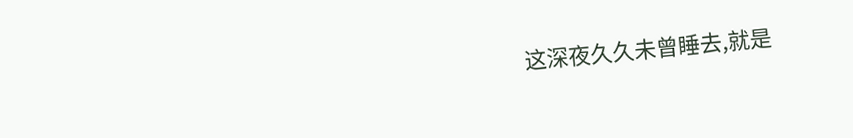这深夜久久未曾睡去,就是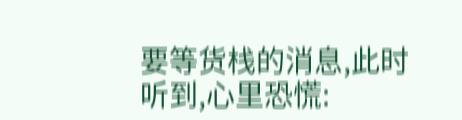要等货栈的消息,此时听到,心里恐慌: